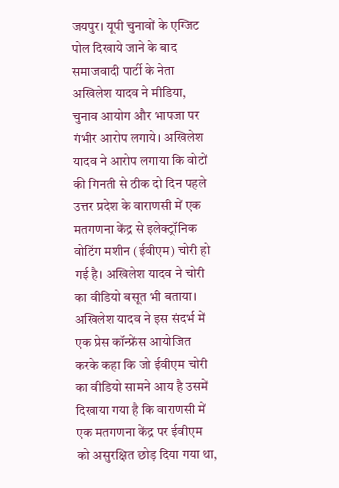जयपुर। यूपी चुनावों के एग्जिट पोल दिखाये जाने के बाद समाजवादी पार्टी के नेता अखिलेश यादव ने मीडिया, चुनाव आयोग और भापजा पर गंभीर आरोप लगाये। अखिलेश यादव ने आरोप लगाया कि वोटों की गिनती से ठीक दो दिन पहले उत्तर प्रदेश के वाराणसी में एक मतगणना केंद्र से इलेक्ट्रॉनिक वोटिंग मशीन (ईवीएम) चोरी हो गई है। अखिलेश यादव ने चोरी का वीडियो बसूत भी बताया।
अखिलेश यादव ने इस संदर्भ में एक प्रेस कॉन्फ्रेंस आयोजित करके कहा कि जो ईवीएम चोरी का वीडियो सामने आय है उसमें दिखाया गया है कि वाराणसी में एक मतगणना केंद्र पर ईवीएम को असुरक्षित छोड़ दिया गया था,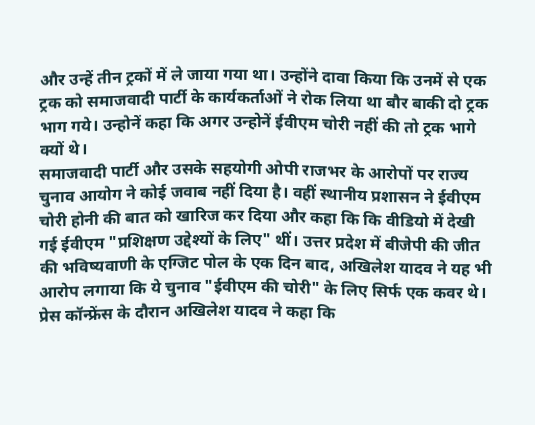और उन्हें तीन ट्रकों में ले जाया गया था। उन्होंने दावा किया कि उनमें से एक ट्रक को समाजवादी पार्टी के कार्यकर्ताओं ने रोक लिया था बौर बाकी दो ट्रक भाग गये। उन्होनें कहा कि अगर उन्होनें ईवीएम चोरी नहीं की तो ट्रक भागे क्यों थे।
समाजवादी पार्टी और उसके सहयोगी ओपी राजभर के आरोपों पर राज्य चुनाव आयोग ने कोई जवाब नहीं दिया है। वहीं स्थानीय प्रशासन ने ईवीएम चोरी होनी की बात को खारिज कर दिया और कहा कि कि वीडियो में देखी गई ईवीएम "प्रशिक्षण उद्देश्यों के लिए" थीं। उत्तर प्रदेश में बीजेपी की जीत की भविष्यवाणी के एग्जिट पोल के एक दिन बाद, अखिलेश यादव ने यह भी आरोप लगाया कि ये चुनाव "ईवीएम की चोरी" के लिए सिर्फ एक कवर थे।
प्रेस कॉन्फ्रेंस के दौरान अखिलेश यादव ने कहा कि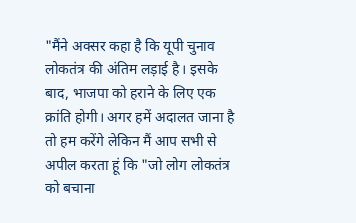"मैंने अक्सर कहा है कि यूपी चुनाव लोकतंत्र की अंतिम लड़ाई है। इसके बाद, भाजपा को हराने के लिए एक क्रांति होगी। अगर हमें अदालत जाना है तो हम करेंगे लेकिन मैं आप सभी से अपील करता हूं कि "जो लोग लोकतंत्र को बचाना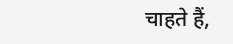चाहते हैं,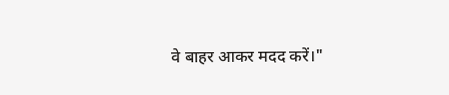वे बाहर आकर मदद करें।"